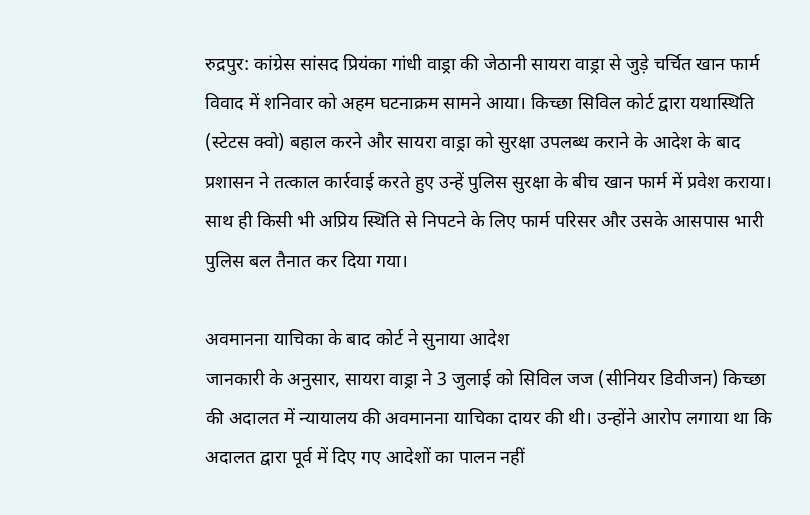रुद्रपुर: कांग्रेस सांसद प्रियंका गांधी वाड्रा की जेठानी सायरा वाड्रा से जुड़े चर्चित खान फार्म विवाद में शनिवार को अहम घटनाक्रम सामने आया। किच्छा सिविल कोर्ट द्वारा यथास्थिति (स्टेटस क्वो) बहाल करने और सायरा वाड्रा को सुरक्षा उपलब्ध कराने के आदेश के बाद प्रशासन ने तत्काल कार्रवाई करते हुए उन्हें पुलिस सुरक्षा के बीच खान फार्म में प्रवेश कराया। साथ ही किसी भी अप्रिय स्थिति से निपटने के लिए फार्म परिसर और उसके आसपास भारी पुलिस बल तैनात कर दिया गया।

अवमानना याचिका के बाद कोर्ट ने सुनाया आदेश
जानकारी के अनुसार, सायरा वाड्रा ने 3 जुलाई को सिविल जज (सीनियर डिवीजन) किच्छा की अदालत में न्यायालय की अवमानना याचिका दायर की थी। उन्होंने आरोप लगाया था कि अदालत द्वारा पूर्व में दिए गए आदेशों का पालन नहीं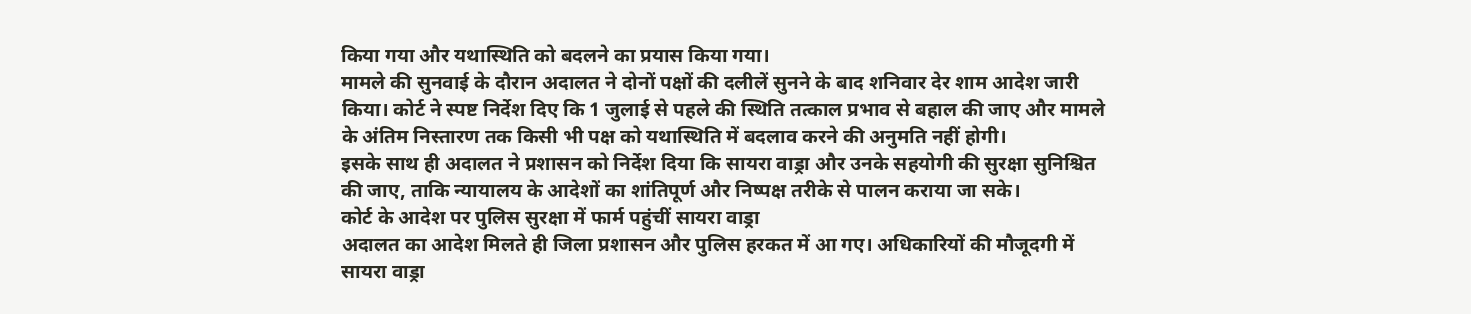किया गया और यथास्थिति को बदलने का प्रयास किया गया।
मामले की सुनवाई के दौरान अदालत ने दोनों पक्षों की दलीलें सुनने के बाद शनिवार देर शाम आदेश जारी किया। कोर्ट ने स्पष्ट निर्देश दिए कि 1 जुलाई से पहले की स्थिति तत्काल प्रभाव से बहाल की जाए और मामले के अंतिम निस्तारण तक किसी भी पक्ष को यथास्थिति में बदलाव करने की अनुमति नहीं होगी।
इसके साथ ही अदालत ने प्रशासन को निर्देश दिया कि सायरा वाड्रा और उनके सहयोगी की सुरक्षा सुनिश्चित की जाए, ताकि न्यायालय के आदेशों का शांतिपूर्ण और निष्पक्ष तरीके से पालन कराया जा सके।
कोर्ट के आदेश पर पुलिस सुरक्षा में फार्म पहुंचीं सायरा वाड्रा
अदालत का आदेश मिलते ही जिला प्रशासन और पुलिस हरकत में आ गए। अधिकारियों की मौजूदगी में सायरा वाड्रा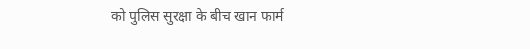को पुलिस सुरक्षा के बीच खान फार्म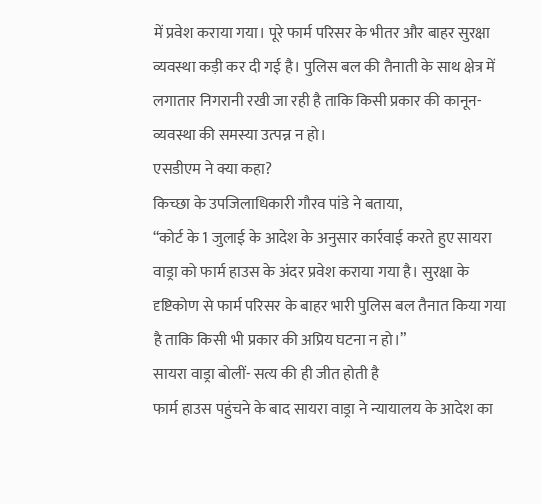में प्रवेश कराया गया। पूरे फार्म परिसर के भीतर और बाहर सुरक्षा व्यवस्था कड़ी कर दी गई है। पुलिस बल की तैनाती के साथ क्षेत्र में लगातार निगरानी रखी जा रही है ताकि किसी प्रकार की कानून-व्यवस्था की समस्या उत्पन्न न हो।
एसडीएम ने क्या कहा?
किच्छा के उपजिलाधिकारी गौरव पांडे ने बताया,
“कोर्ट के 1 जुलाई के आदेश के अनुसार कार्रवाई करते हुए सायरा वाड्रा को फार्म हाउस के अंदर प्रवेश कराया गया है। सुरक्षा के दृष्टिकोण से फार्म परिसर के बाहर भारी पुलिस बल तैनात किया गया है ताकि किसी भी प्रकार की अप्रिय घटना न हो।”
सायरा वाड्रा बोलीं- सत्य की ही जीत होती है
फार्म हाउस पहुंचने के बाद सायरा वाड्रा ने न्यायालय के आदेश का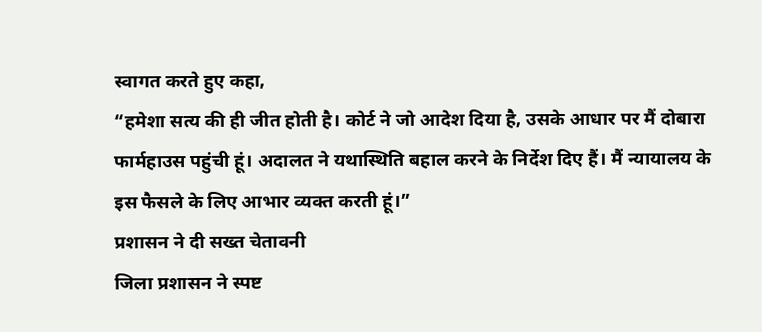स्वागत करते हुए कहा,
“हमेशा सत्य की ही जीत होती है। कोर्ट ने जो आदेश दिया है, उसके आधार पर मैं दोबारा फार्महाउस पहुंची हूं। अदालत ने यथास्थिति बहाल करने के निर्देश दिए हैं। मैं न्यायालय के इस फैसले के लिए आभार व्यक्त करती हूं।”
प्रशासन ने दी सख्त चेतावनी
जिला प्रशासन ने स्पष्ट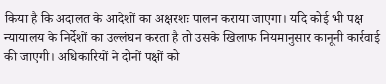किया है कि अदालत के आदेशों का अक्षरशः पालन कराया जाएगा। यदि कोई भी पक्ष न्यायालय के निर्देशों का उल्लंघन करता है तो उसके खिलाफ नियमानुसार कानूनी कार्रवाई की जाएगी। अधिकारियों ने दोनों पक्षों को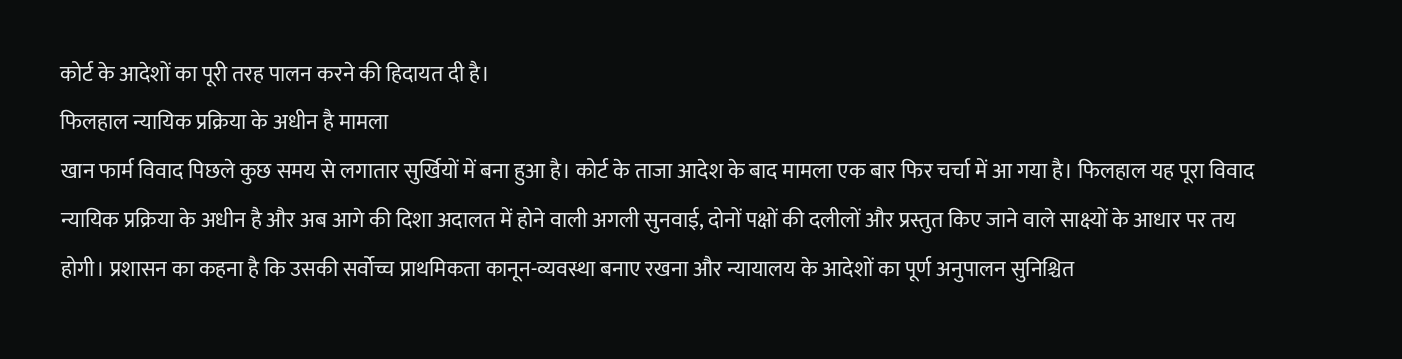कोर्ट के आदेशों का पूरी तरह पालन करने की हिदायत दी है।
फिलहाल न्यायिक प्रक्रिया के अधीन है मामला
खान फार्म विवाद पिछले कुछ समय से लगातार सुर्खियों में बना हुआ है। कोर्ट के ताजा आदेश के बाद मामला एक बार फिर चर्चा में आ गया है। फिलहाल यह पूरा विवाद न्यायिक प्रक्रिया के अधीन है और अब आगे की दिशा अदालत में होने वाली अगली सुनवाई, दोनों पक्षों की दलीलों और प्रस्तुत किए जाने वाले साक्ष्यों के आधार पर तय होगी। प्रशासन का कहना है कि उसकी सर्वोच्च प्राथमिकता कानून-व्यवस्था बनाए रखना और न्यायालय के आदेशों का पूर्ण अनुपालन सुनिश्चित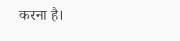करना है।